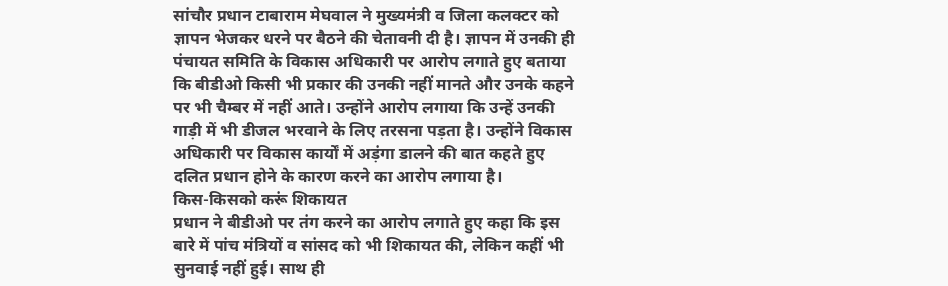सांचौर प्रधान टाबाराम मेघवाल ने मुख्यमंत्री व जिला कलक्टर को ज्ञापन भेजकर धरने पर बैठने की चेतावनी दी है। ज्ञापन में उनकी ही पंचायत समिति के विकास अधिकारी पर आरोप लगाते हुए बताया कि बीडीओ किसी भी प्रकार की उनकी नहीं मानते और उनके कहने पर भी चैम्बर में नहीं आते। उन्होंने आरोप लगाया कि उन्हें उनकी गाड़ी में भी डीजल भरवाने के लिए तरसना पड़ता है। उन्होंने विकास अधिकारी पर विकास कार्यों में अड़ंगा डालने की बात कहते हुए दलित प्रधान होने के कारण करने का आरोप लगाया है।
किस-किसको करूं शिकायत
प्रधान ने बीडीओ पर तंग करने का आरोप लगाते हुए कहा कि इस बारे में पांच मंत्रियों व सांसद को भी शिकायत की, लेकिन कहीं भी सुनवाई नहीं हुई। साथ ही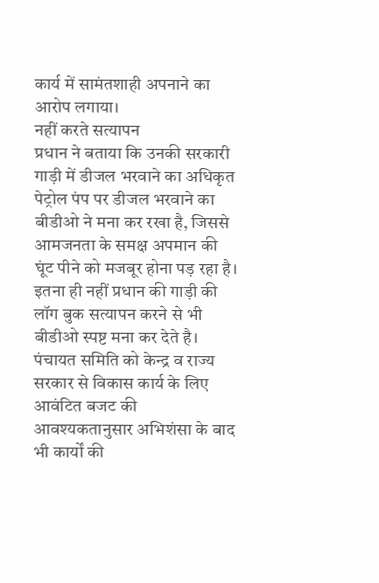कार्य में सामंतशाही अपनाने का आरोप लगाया।
नहीं करते सत्यापन
प्रधान ने बताया कि उनकी सरकारी गाड़ी में डीजल भरवाने का अधिकृत पेट्रोल पंप पर डीजल भरवाने का बीडीओ ने मना कर रखा है, जिससे आमजनता के समक्ष अपमान की घूंट पीने को मजबूर होना पड़ रहा है। इतना ही नहीं प्रधान की गाड़ी की लॉग बुक सत्यापन करने से भी बीडीओ स्पष्ट मना कर देते है। पंचायत समिति को केन्द्र व राज्य सरकार से विकास कार्य के लिए आवंटित बजट की आवश्यकतानुसार अभिशंसा के बाद भी कार्यों की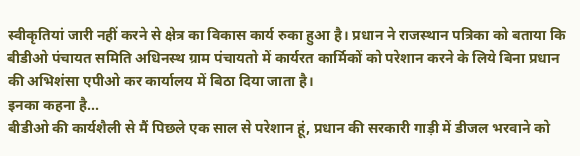स्वीकृतियां जारी नहीं करने से क्षेत्र का विकास कार्य रुका हुआ है। प्रधान ने राजस्थान पत्रिका को बताया कि बीडीओ पंचायत समिति अधिनस्थ ग्राम पंचायतो में कार्यरत कार्मिकों को परेशान करने के लिये बिना प्रधान की अभिशंसा एपीओ कर कार्यालय में बिठा दिया जाता है।
इनका कहना है...
बीडीओ की कार्यशैली से मैं पिछले एक साल से परेशान हूं, प्रधान की सरकारी गाड़ी में डीजल भरवाने को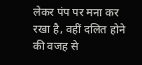लेकर पंप पर मना कर रखा है, वहीं दलित होने की वजह से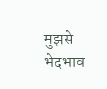मुझसे भेदभाव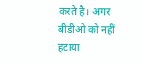करते है। अगर बीडीओ को नहीं हटाया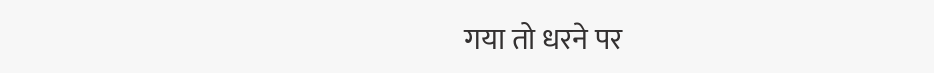गया तो धरने पर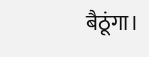बैठूंगा।